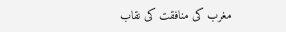مغرب کی منافقت کی نقاب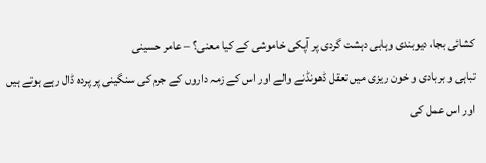کشائی بجا، دیوبندی وہابی دہشت گردی پر آپکی خاموشی کے کیا معنی؟ – عامر حسینی
تباہی و بربادی و خون ریزی میں تعقل ڈهونڈنے والے اور اس کے زمہ داروں کے جرم کی سنگینی پر پردہ ڈال رہے ہوتے ہیں اور اس عمل کی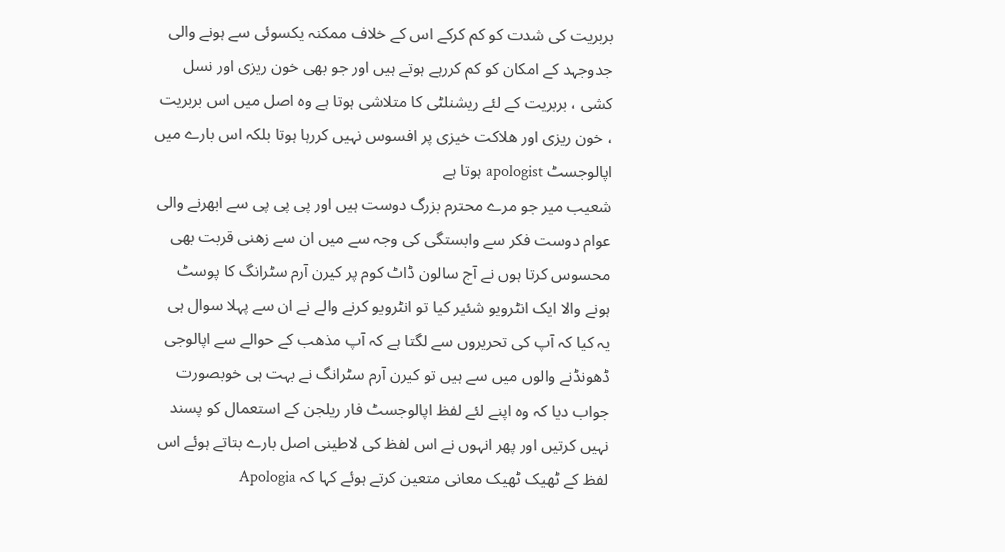بربریت کی شدت کو کم کرکے اس کے خلاف ممکنہ یکسوئی سے ہونے والی جدوجہد کے امکان کو کم کررہے ہوتے ہیں اور جو بهی خون ریزی اور نسل کشی ، بربریت کے لئے ریشنلٹی کا متلاشی ہوتا ہے وہ اصل میں اس بربریت ، خون ریزی اور هلاکت خیزی پر افسوس نہیں کررہا ہوتا بلکہ اس بارے میں اپالوجسٹ apologist ہوتا ہے
شعیب میر جو مرے محترم بزرگ دوست ہیں اور پی پی پی سے ابهرنے والی عوام دوست فکر سے وابستگی کی وجہ سے میں ان سے زهنی قربت بهی محسوس کرتا ہوں نے آج سالون ڈاٹ کوم پر کیرن آرم سٹرانگ کا پوسٹ ہونے والا ایک انٹرویو شئیر کیا تو انٹرویو کرنے والے نے ان سے پہلا سوال ہی یہ کیا کہ آپ کی تحریروں سے لگتا ہے کہ آپ مذهب کے حوالے سے اپالوجی ڈهونڈنے والوں میں سے ہیں تو کیرن آرم سٹرانگ نے بہت ہی خوبصورت جواب دیا کہ وہ اپنے لئے لفظ اپالوجسٹ فار ریلجن کے استعمال کو پسند نہیں کرتیں اور پهر انہوں نے اس لفظ کی لاطینی اصل بارے بتاتے ہوئے اس لفظ کے ٹهیک ٹهیک معانی متعین کرتے ہوئے کہا کہ Apologia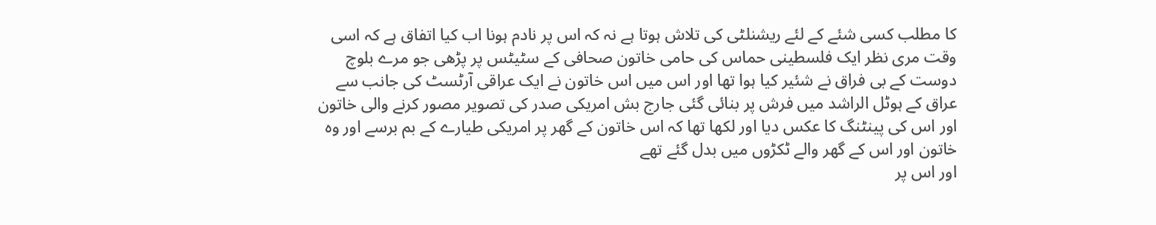کا مطلب کسی شئے کے لئے ریشنلٹی کی تلاش ہوتا ہے نہ کہ اس پر نادم ہونا اب کیا اتفاق ہے کہ اسی وقت مری نظر ایک فلسطینی حماس کی حامی خاتون صحافی کے سٹیٹس پر پڑهی جو مرے بلوچ دوست کے بی فراق نے شئیر کیا ہوا تها اور اس میں اس خاتون نے ایک عراقی آرٹسٹ کی جانب سے عراق کے ہوٹل الراشد میں فرش پر بنائی گئی جارج بش امریکی صدر کی تصویر مصور کرنے والی خاتون اور اس کی پینٹنگ کا عکس دیا اور لکها تها کہ اس خاتون کے گهر پر امریکی طیارے کے بم برسے اور وہ خاتون اور اس کے گهر والے ٹکڑوں میں بدل گئے تهے
اور اس پر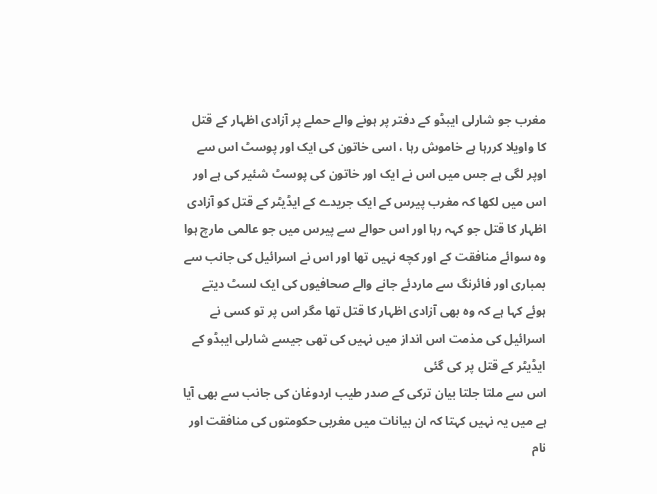مغرب جو شارلی ایبڈو کے دفتر پر ہونے والے حملے پر آزادی اظہار کے قتل کا واویلا کررہا ہے خاموش رہا ، اسی خاتون کی ایک اور پوسٹ اس سے اوپر لگی ہے جس میں اس نے ایک اور خاتون کی پوسٹ شئیر کی ہے اور اس میں لکها کہ مغرب پیرس کے ایک جریدے کے ایڈیٹر کے قتل کو آزادی اظہار کا قتل جو کہہ رہا اور اس حوالے سے پیرس میں جو عالمی مارچ ہوا وہ سوائے منافقت کے اور کچه نہیں تها اور اس نے اسرائیل کی جانب سے بمباری اور فائرنگ سے ماردئے جانے والے صحافیوں کی ایک لسٹ دیتے ہوئے کہا ہے کہ وہ بهی آزادی اظہار کا قتل تها مگر اس پر تو کسی نے اسرائیل کی مذمت اس انداز میں نہیں کی تهی جیسے شارلی ایبڈو کے ایڈیٹر کے قتل پر کی گئی
اس سے ملتا جلتا بیان ترکی کے صدر طیب اردوغان کی جانب سے بهی آیا ہے میں یہ نہیں کہتا کہ ان بیانات میں مغربی حکومتوں کی منافقت اور نام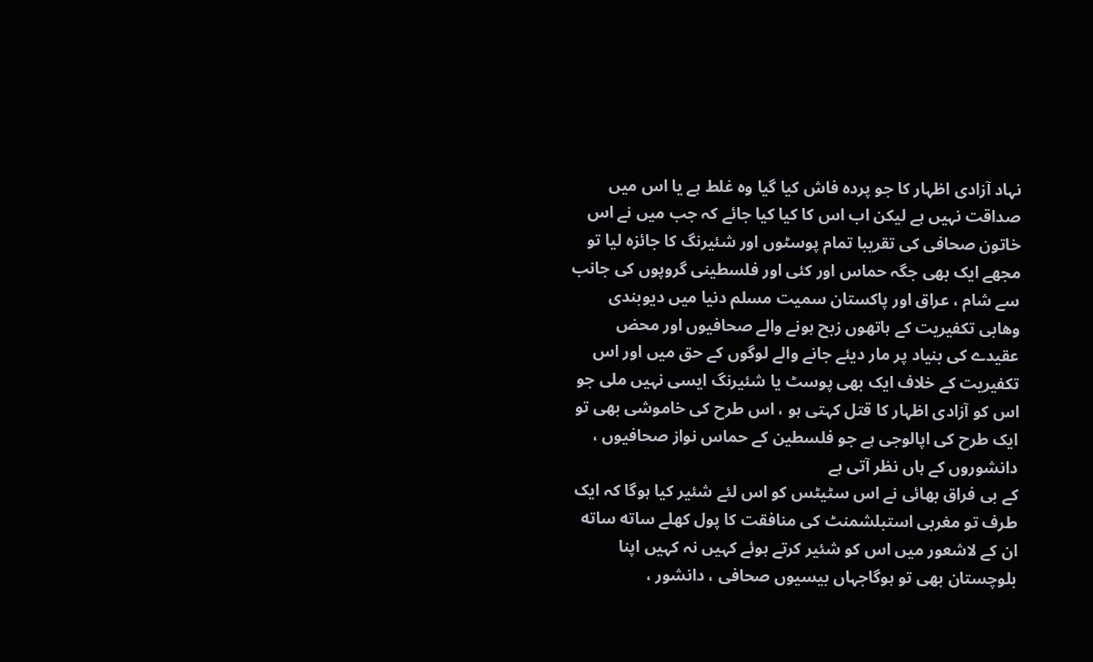نہاد آزادی اظہار کا جو پردہ فاش کیا گیا وہ غلط ہے یا اس میں صداقت نہیں ہے لیکن اب اس کا کیا کیا جائے کہ جب میں نے اس خاتون صحافی کی تقریبا تمام پوسٹوں اور شئیرنگ کا جائزہ لیا تو مجهے ایک بهی جگہ حماس اور کئی اور فلسطینی گروپوں کی جانب سے شام ، عراق اور پاکستان سمیت مسلم دنیا میں دیوبندی وهابی تکفیریت کے ہاتهوں زبح ہونے والے صحافیوں اور محض عقیدے کی بنیاد پر مار دیئے جانے والے لوگوں کے حق میں اور اس تکفیریت کے خلاف ایک بهی پوسٹ یا شئیرنگ ایسی نہیں ملی جو اس کو آزادی اظہار کا قتل کہتی ہو ، اس طرح کی خاموشی بهی تو ایک طرح کی اپالوجی ہے جو فلسطین کے حماس نواز صحافیوں ، دانشوروں کے ہاں نظر آتی ہے
کے بی فراق بهائی نے اس سٹیٹس کو اس لئے شئیر کیا ہوگا کہ ایک طرف تو مغربی استبلشمنٹ کی منافقت کا پول کهلے ساته ساته ان کے لاشعور میں اس کو شئیر کرتے ہوئے کہیں نہ کہیں اپنا بلوچستان بهی تو ہوگاجہاں بیسیوں صحافی ، دانشور ،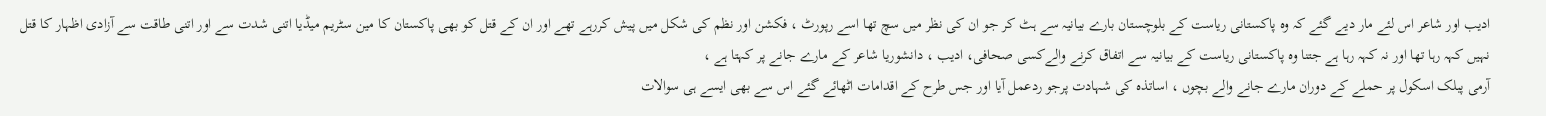ادیب اور شاعر اس لئے مار دیے گئے کہ وہ پاکستانی ریاست کے بلوچستان بارے بیانیہ سے ہٹ کر جو ان کی نظر میں سچ تها اسے رپورٹ ، فکشن اور نظم کی شکل میں پیش کررہے تهے اور ان کے قتل کو بهی پاکستان کا مین سٹریم میڈیا اتنی شدت سے اور اتنی طاقت سے آزادی اظہار کا قتل نہیں کہہ رہا تها اور نہ کہہ رہا ہے جتنا وہ پاکستانی ریاست کے بیانیہ سے اتفاق کرنے والےکسی صحافی، ادیب ، دانشوریا شاعر کے مارے جانے پر کہتا ہے ،
آرمی پبلک اسکول پر حملے کے دوران مارے جانے والے بچوں ، اساتذہ کی شہادت پرجو ردعمل آیا اور جس طرح کے اقدامات اٹهائے گئے اس سے بهی ایسے ہی سوالات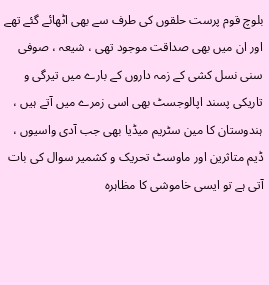بلوچ قوم پرست حلقوں کی طرف سے بهی اٹهائے گئے تهے اور ان میں بهی صداقت موجود تهی ، شیعہ ، صوفی سنی نسل کشی کے زمہ داروں کے بارے میں تیرگی و تاریکی پسند اپالوجسٹ بهی اسی زمرے میں آتے ہیں ، ہندوستان کا مین سٹریم میڈیا بهی جب آدی واسیوں ، ڈیم متاثرین اور ماوسٹ تحریک و کشمیر سوال کی بات آتی ہے تو ایسی خاموشی کا مظاہرہ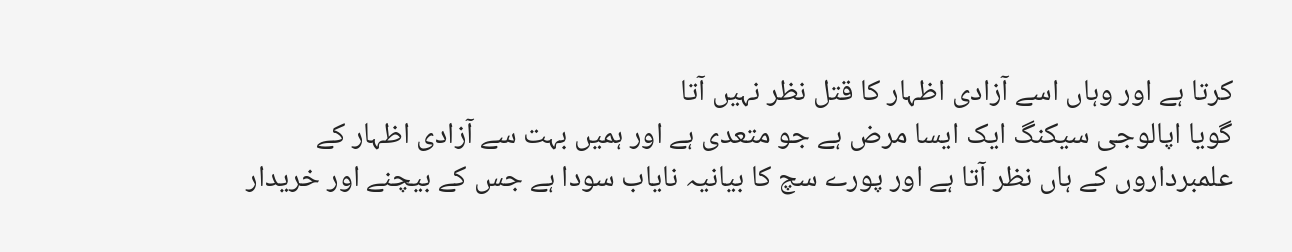کرتا ہے اور وہاں اسے آزادی اظہار کا قتل نظر نہیں آتا
گویا اپالوجی سیکنگ ایک ایسا مرض ہے جو متعدی ہے اور ہمیں بہت سے آزادی اظہار کے علمبرداروں کے ہاں نظر آتا ہے اور پورے سچ کا بیانیہ نایاب سودا ہے جس کے بیچنے اور خریدار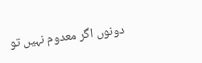دونوں اگر معدوم نہیں تو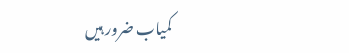کمیاب ضرور ہیں